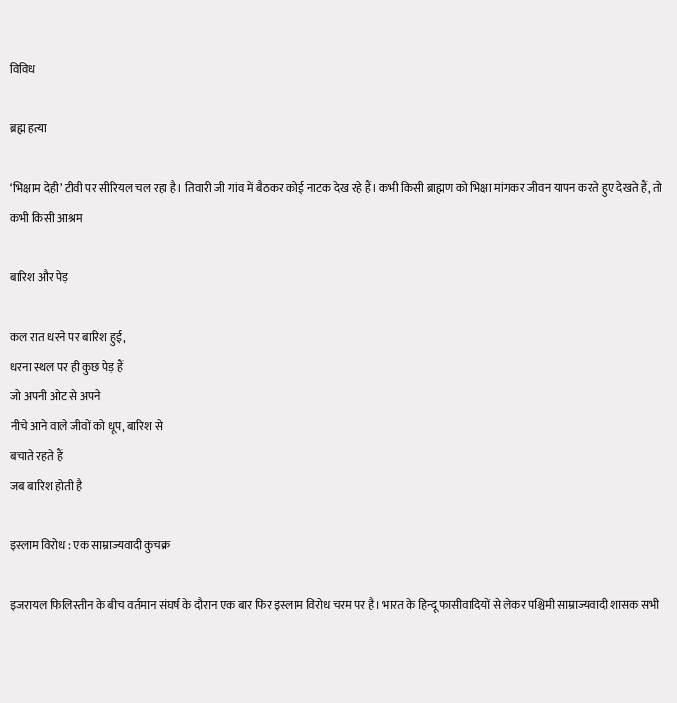विविध

ब्रह्म हत्या

‘भिक्षाम देही’ टीवी पर सीरियल चल रहा है। तिवारी जी गांव में बैठकर कोई नाटक देख रहे हैं। कभी किसी ब्राह्मण को भिक्षा मांगकर जीवन यापन करते हुए देखते हैं, तो कभी किसी आश्रम

बारिश और पेड़

कल रात धरने पर बारिश हुई,
धरना स्थल पर ही कुछ पेड़ हैं
जो अपनी ओट से अपने
नीचे आने वाले जीवों को धूप, बारिश से
बचाते रहते हैं
जब बारिश होती है

इस्लाम विरोध : एक साम्राज्यवादी कुचक्र

इजरायल फिलिस्तीन के बीच वर्तमान संघर्ष के दौरान एक बार फिर इस्लाम विरोध चरम पर है। भारत के हिन्दू फासीवादियों से लेकर पश्चिमी साम्राज्यवादी शासक सभी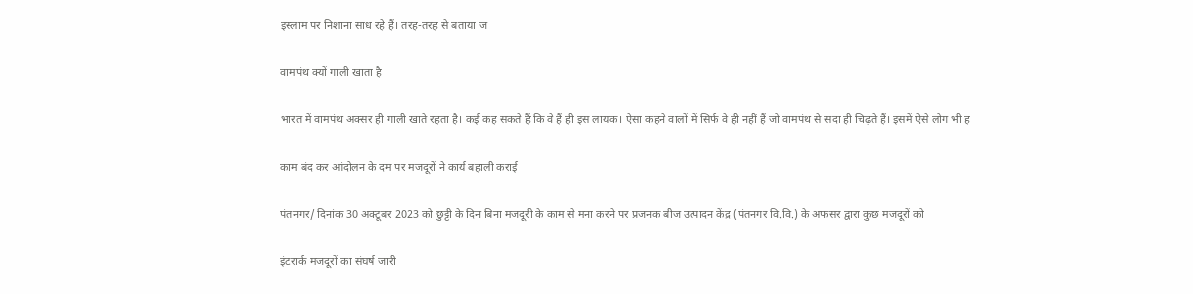इस्लाम पर निशाना साध रहे हैं। तरह-तरह से बताया ज

वामपंथ क्यों गाली खाता है

भारत में वामपंथ अक्सर ही गाली खाते रहता है। कई कह सकते हैं कि वे हैं ही इस लायक। ऐसा कहने वालों में सिर्फ वे ही नहीं हैं जो वामपंथ से सदा ही चिढ़ते हैं। इसमें ऐसे लोग भी ह

काम बंद कर आंदोलन के दम पर मजदूरों ने कार्य बहाली कराई

पंतनगर/ दिनांक 30 अक्टूबर 2023 को छुट्टी के दिन बिना मजदूरी के काम से मना करने पर प्रजनक बीज उत्पादन केंद्र (पंतनगर वि.वि.) के अफसर द्वारा कुछ मजदूरों को

इंटरार्क मजदूरों का संघर्ष जारी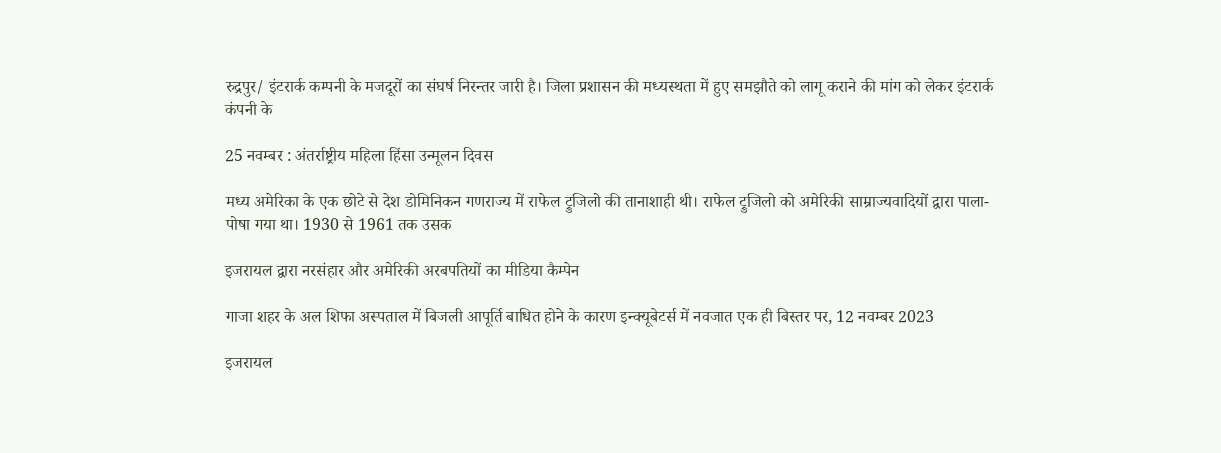रुद्रपुर/ इंटरार्क कम्पनी के मजदूरों का संघर्ष निरन्तर जारी है। जिला प्रशासन की मध्यस्थता में हुए समझौते को लागू कराने की मांग को लेकर इंटरार्क कंपनी के

25 नवम्बर : अंतर्राष्ट्रीय महिला हिंसा उन्मूलन दिवस

मध्य अमेरिका के एक छोटे से देश डोमिनिकन गणराज्य में राफेल ट्रुजिलो की तानाशाही थी। राफेल ट्रुजिलो को अमेरिकी साम्राज्यवादियों द्वारा पाला-पोषा गया था। 1930 से 1961 तक उसक

इजरायल द्वारा नरसंहार और अमेरिकी अरबपतियों का मीडिया कैम्पेन

गाजा शहर के अल शिफा अस्पताल में बिजली आपूर्ति बाधित होने के कारण इन्क्यूबेटर्स में नवजात एक ही बिस्तर पर, 12 नवम्बर 2023

इजरायल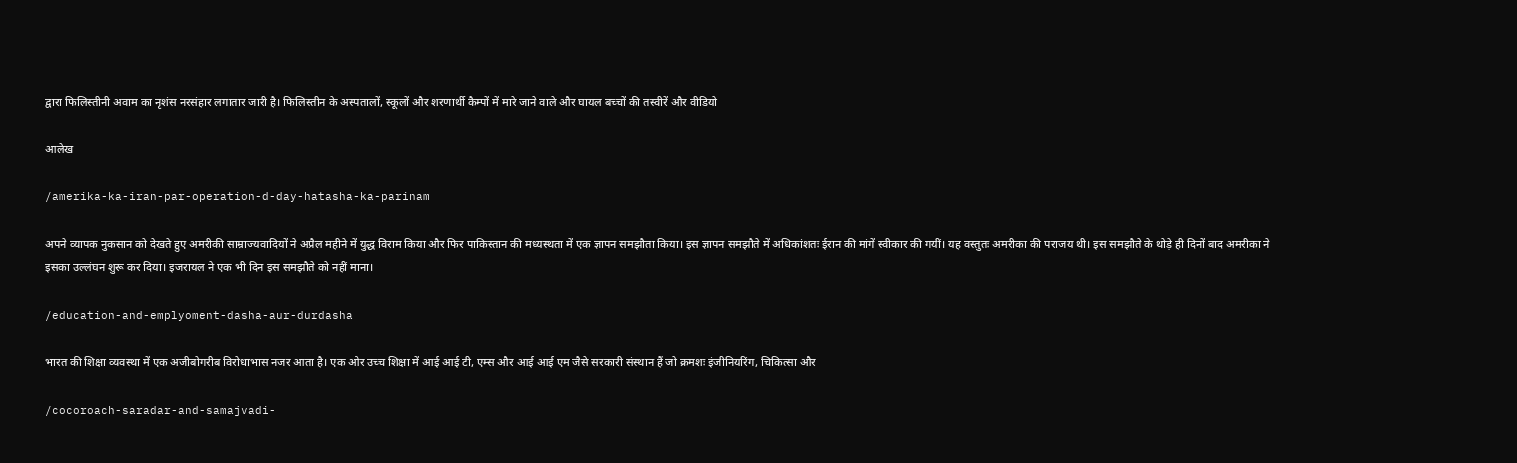द्वारा फिलिस्तीनी अवाम का नृशंस नरसंहार लगातार जारी है। फिलिस्तीन के अस्पतालों, स्कूलों और शरणार्थी कैम्पों में मारे जाने वाले और घायल बच्चों की तस्वीरें और वीडियो

आलेख

/amerika-ka-iran-par-operation-d-day-hatasha-ka-parinam

अपने व्यापक नुकसान को देखते हुए अमरीकी साम्राज्यवादियों ने अप्रैल महीने में युद्ध विराम किया और फिर पाकिस्तान की मध्यस्थता में एक ज्ञापन समझौता किया। इस ज्ञापन समझौते में अधिकांशतः ईरान की मांगें स्वीकार की गयीं। यह वस्तुतः अमरीका की पराजय थी। इस समझौते के थोड़े ही दिनों बाद अमरीका ने इसका उल्लंघन शुरू कर दिया। इजरायल ने एक भी दिन इस समझौते को नहीं माना।

/education-and-emplyoment-dasha-aur-durdasha

भारत की शिक्षा व्यवस्था में एक अजीबोगरीब विरोधाभास नजर आता है। एक ओर उच्च शिक्षा में आई आई टी, एम्स और आई आई एम जैसे सरकारी संस्थान हैं जो क्रमशः इंजीनियरिंग, चिकित्सा और

/cocoroach-saradar-and-samajvadi-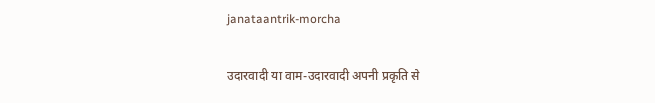janataantrik-morcha

उदारवादी या वाम-उदारवादी अपनी प्रकृति से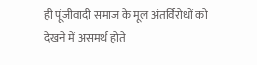ही पूंजीवादी समाज के मूल अंतर्विरोधों को देखने में असमर्थ होते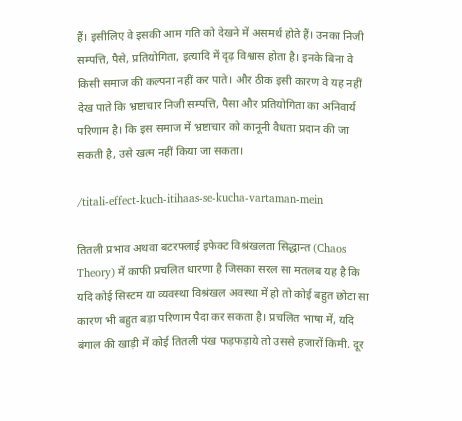हैं। इसीलिए वे इसकी आम गति को देखने में असमर्थ होते हैं। उनका निजी सम्पत्ति, पैसे, प्रतियोगिता, इत्यादि में दृढ़ विश्वास होता है। इनके बिना वे किसी समाज की कल्पना नहीं कर पाते। और ठीक इसी कारण वे यह नहीं देख पाते कि भ्रष्टाचार निजी सम्पत्ति, पैसा और प्रतियोगिता का अनिवार्य परिणाम है। कि इस समाज में भ्रष्टाचार को कानूनी वैधता प्रदान की जा सकती है, उसे खत्म नहीं किया जा सकता।

/titali-effect-kuch-itihaas-se-kucha-vartaman-mein

तितली प्रभाव अथवा बटरफ्लाई इफेक्ट विश्रंखलता सिद्धान्त (Chaos Theory) में काफी प्रचलित धारणा है जिसका सरल सा मतलब यह है कि यदि कोई सिस्टम या व्यवस्था विश्रंखल अवस्था में हो तो कोई बहुत छोटा सा कारण भी बहुत बड़ा परिणाम पैदा कर सकता है। प्रचलित भाषा में, यदि बंगाल की खाड़ी में कोई तितली पंख फड़फड़ाये तो उससे हजारों किमी. दूर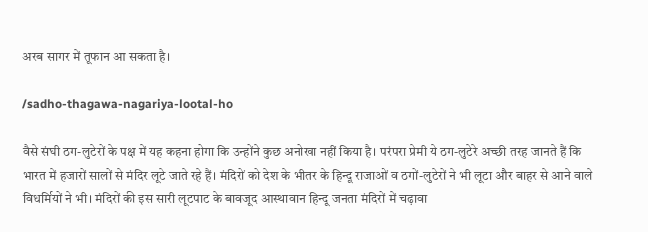अरब सागर में तूफान आ सकता है।

/sadho-thagawa-nagariya-lootal-ho

वैसे संघी ठग-लुटेरों के पक्ष में यह कहना होगा कि उन्होंने कुछ अनोखा नहीं किया है। परंपरा प्रेमी ये ठग-लुटेरे अच्छी तरह जानते हैं कि भारत में हजारों सालों से मंदिर लूटे जाते रहे हैं। मंदिरों को देश के भीतर के हिन्दू राजाओं व ठगों-लुटेरों ने भी लूटा और बाहर से आने वाले विधर्मियों ने भी। मंदिरों की इस सारी लूटपाट के बावजूद आस्थावान हिन्दू जनता मंदिरों में चढ़ावा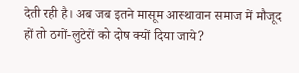देती रही है। अब जब इतने मासूम आस्थावान समाज में मौजूद हों तो ठगों-लुटेरों को दोष क्यों दिया जाये?